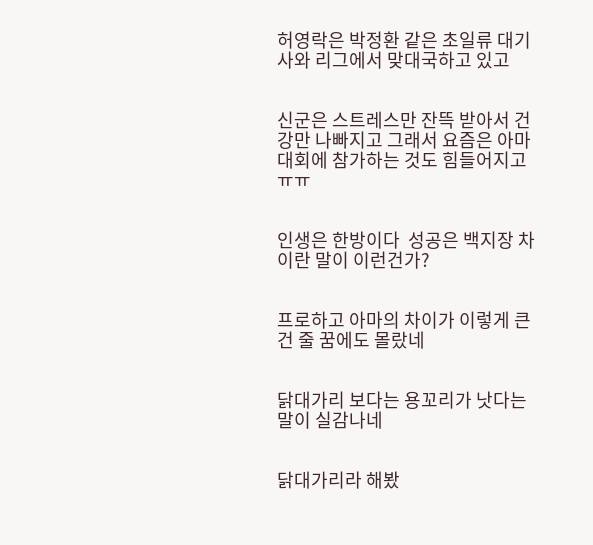허영락은 박정환 같은 초일류 대기사와 리그에서 맞대국하고 있고


신군은 스트레스만 잔뜩 받아서 건강만 나빠지고 그래서 요즘은 아마대회에 참가하는 것도 힘들어지고 ㅠㅠ


인생은 한방이다  성공은 백지장 차이란 말이 이런건가?


프로하고 아마의 차이가 이렇게 큰 건 줄 꿈에도 몰랐네


닭대가리 보다는 용꼬리가 낫다는 말이 실감나네


닭대가리라 해봤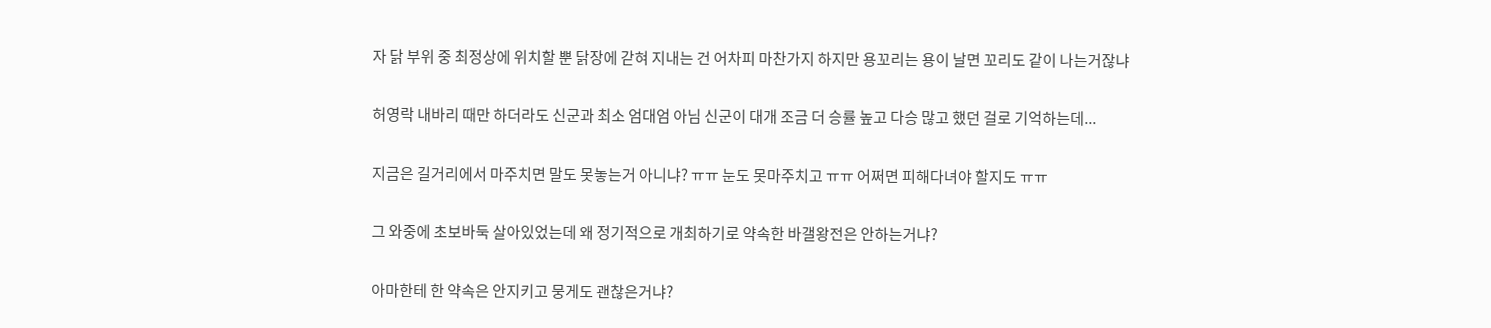자 닭 부위 중 최정상에 위치할 뿐 닭장에 갇혀 지내는 건 어차피 마찬가지 하지만 용꼬리는 용이 날면 꼬리도 같이 나는거잖냐


허영락 내바리 때만 하더라도 신군과 최소 엄대엄 아님 신군이 대개 조금 더 승률 높고 다승 많고 했던 걸로 기억하는데...


지금은 길거리에서 마주치면 말도 못놓는거 아니냐? ㅠㅠ 눈도 못마주치고 ㅠㅠ 어쩌면 피해다녀야 할지도 ㅠㅠ


그 와중에 초보바둑 살아있었는데 왜 정기적으로 개최하기로 약속한 바갤왕전은 안하는거냐?


아마한테 한 약속은 안지키고 뭉게도 괜찮은거냐?